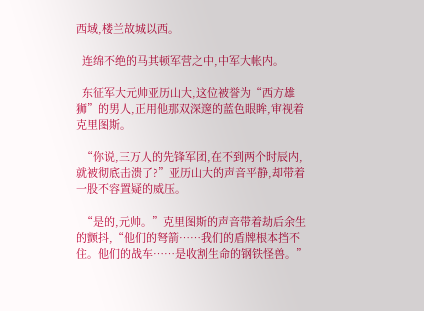西域,楼兰故城以西。

  连绵不绝的马其顿军营之中,中军大帐内。

  东征军大元帅亚历山大,这位被誉为“西方雄狮”的男人,正用他那双深邃的蓝色眼眸,审视着克里图斯。

  “你说,三万人的先锋军团,在不到两个时辰内,就被彻底击溃了?”亚历山大的声音平静,却带着一股不容置疑的威压。

  “是的,元帅。”克里图斯的声音带着劫后余生的颤抖,“他们的弩箭……我们的盾牌根本挡不住。他们的战车……是收割生命的钢铁怪兽。”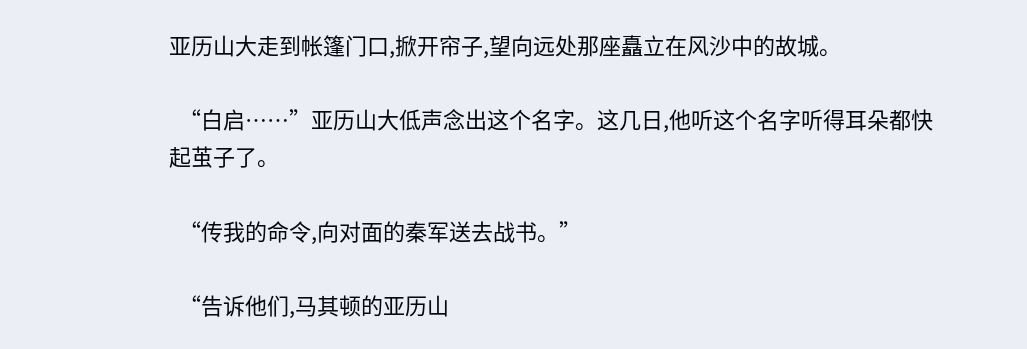亚历山大走到帐篷门口,掀开帘子,望向远处那座矗立在风沙中的故城。

  “白启……”亚历山大低声念出这个名字。这几日,他听这个名字听得耳朵都快起茧子了。

  “传我的命令,向对面的秦军送去战书。”

  “告诉他们,马其顿的亚历山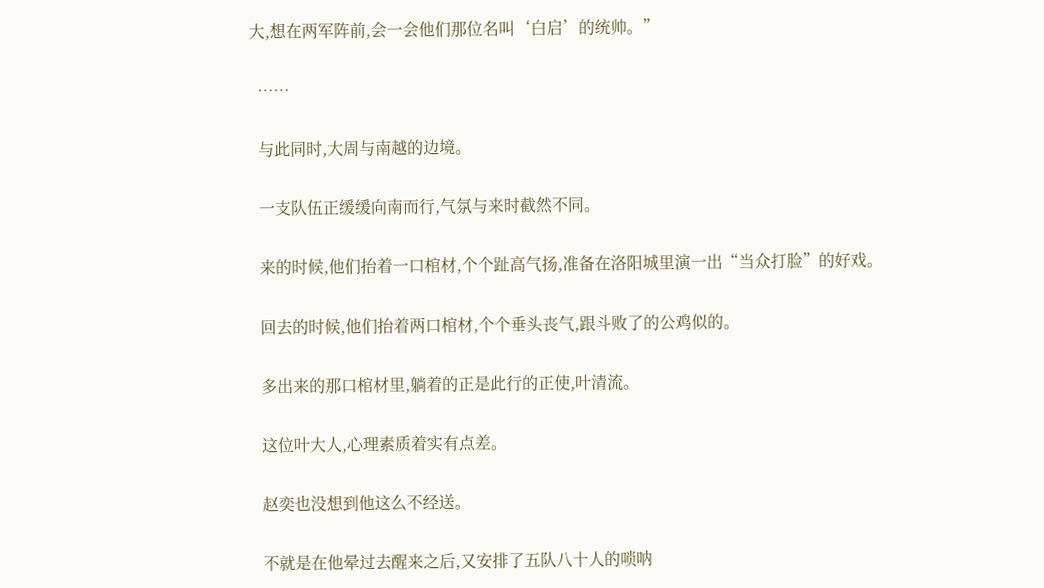大,想在两军阵前,会一会他们那位名叫‘白启’的统帅。”

  ……

  与此同时,大周与南越的边境。

  一支队伍正缓缓向南而行,气氛与来时截然不同。

  来的时候,他们抬着一口棺材,个个趾高气扬,准备在洛阳城里演一出“当众打脸”的好戏。

  回去的时候,他们抬着两口棺材,个个垂头丧气,跟斗败了的公鸡似的。

  多出来的那口棺材里,躺着的正是此行的正使,叶清流。

  这位叶大人,心理素质着实有点差。

  赵奕也没想到他这么不经送。

  不就是在他晕过去醒来之后,又安排了五队八十人的唢呐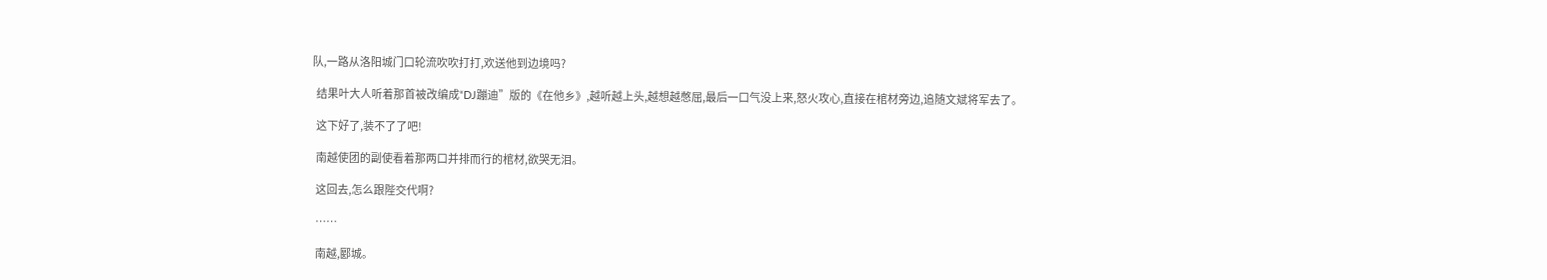队,一路从洛阳城门口轮流吹吹打打,欢送他到边境吗?

  结果叶大人听着那首被改编成“DJ蹦迪”版的《在他乡》,越听越上头,越想越憋屈,最后一口气没上来,怒火攻心,直接在棺材旁边,追随文斌将军去了。

  这下好了,装不了了吧!

  南越使团的副使看着那两口并排而行的棺材,欲哭无泪。

  这回去,怎么跟陛交代啊?

  ……

  南越,郾城。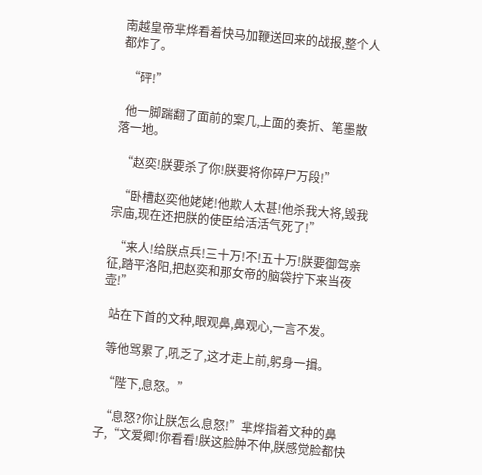南越皇帝芈烨看着快马加鞭送回来的战报,整个人都炸了。

  “砰!”

  他一脚踹翻了面前的案几,上面的奏折、笔墨散落一地。

  “赵奕!朕要杀了你!朕要将你碎尸万段!”

  “卧槽赵奕他姥姥!他欺人太甚!他杀我大将,毁我宗庙,现在还把朕的使臣给活活气死了!”

  “来人!给朕点兵!三十万!不!五十万!朕要御驾亲征,踏平洛阳,把赵奕和那女帝的脑袋拧下来当夜壶!”

  站在下首的文种,眼观鼻,鼻观心,一言不发。

  等他骂累了,吼乏了,这才走上前,躬身一揖。

  “陛下,息怒。”

  “息怒?你让朕怎么息怒!”芈烨指着文种的鼻子,“文爱卿!你看看!朕这脸肿不仲,朕感觉脸都快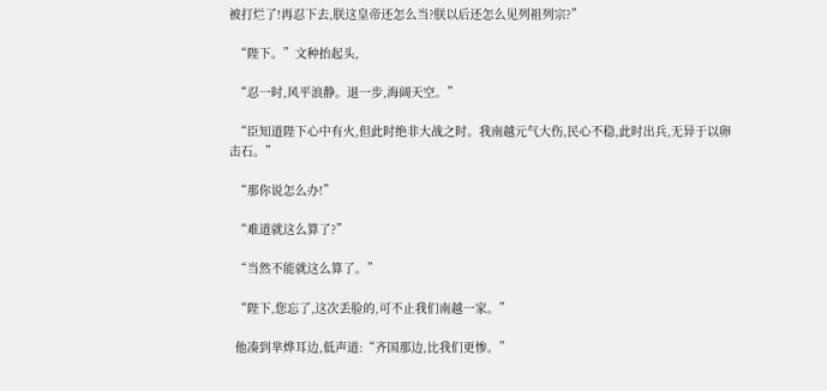被打烂了!再忍下去,朕这皇帝还怎么当?朕以后还怎么见列祖列宗?”

  “陛下。”文种抬起头,

  “忍一时,风平浪静。退一步,海阔天空。”

  “臣知道陛下心中有火,但此时绝非大战之时。我南越元气大伤,民心不稳,此时出兵,无异于以卵击石。”

  “那你说怎么办!”

  “难道就这么算了?”

  “当然不能就这么算了。”

  “陛下,您忘了,这次丢脸的,可不止我们南越一家。”

  他凑到芈烨耳边,低声道:“齐国那边,比我们更惨。”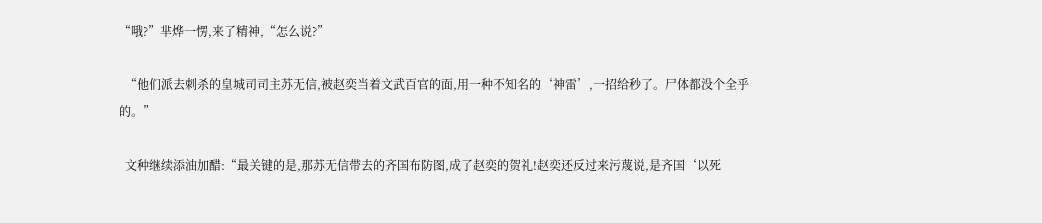“哦?”芈烨一愣,来了精神,“怎么说?”

  “他们派去刺杀的皇城司司主苏无信,被赵奕当着文武百官的面,用一种不知名的‘神雷’,一招给秒了。尸体都没个全乎的。”

  文种继续添油加醋:“最关键的是,那苏无信带去的齐国布防图,成了赵奕的贺礼!赵奕还反过来污蔑说,是齐国‘以死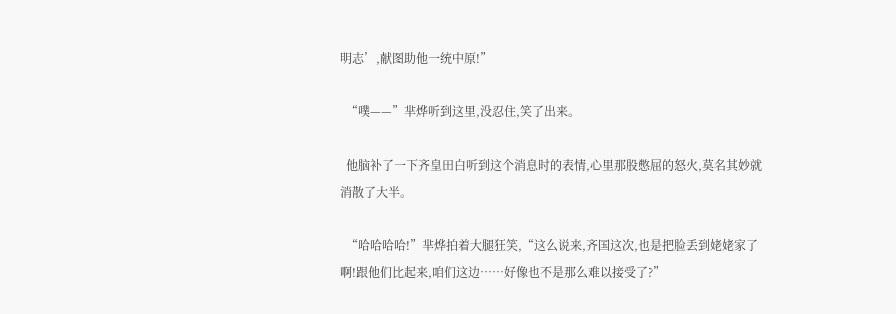明志’,献图助他一统中原!”

  “噗——”芈烨听到这里,没忍住,笑了出来。

  他脑补了一下齐皇田白听到这个消息时的表情,心里那股憋屈的怒火,莫名其妙就消散了大半。

  “哈哈哈哈!”芈烨拍着大腿狂笑,“这么说来,齐国这次,也是把脸丢到姥姥家了啊!跟他们比起来,咱们这边……好像也不是那么难以接受了?”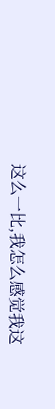这么一比,我怎么感觉我这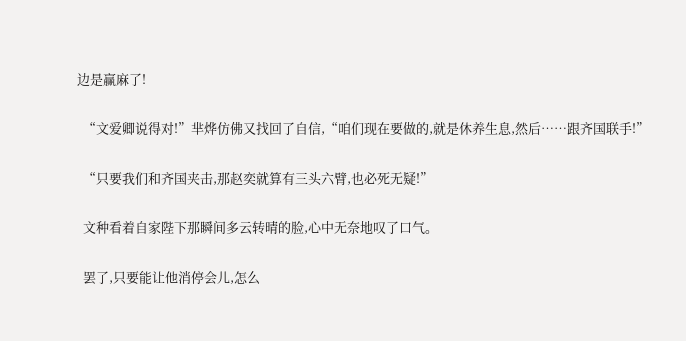边是赢麻了!

  “文爱卿说得对!”芈烨仿佛又找回了自信,“咱们现在要做的,就是休养生息,然后……跟齐国联手!”

  “只要我们和齐国夹击,那赵奕就算有三头六臂,也必死无疑!”

  文种看着自家陛下那瞬间多云转晴的脸,心中无奈地叹了口气。

  罢了,只要能让他消停会儿,怎么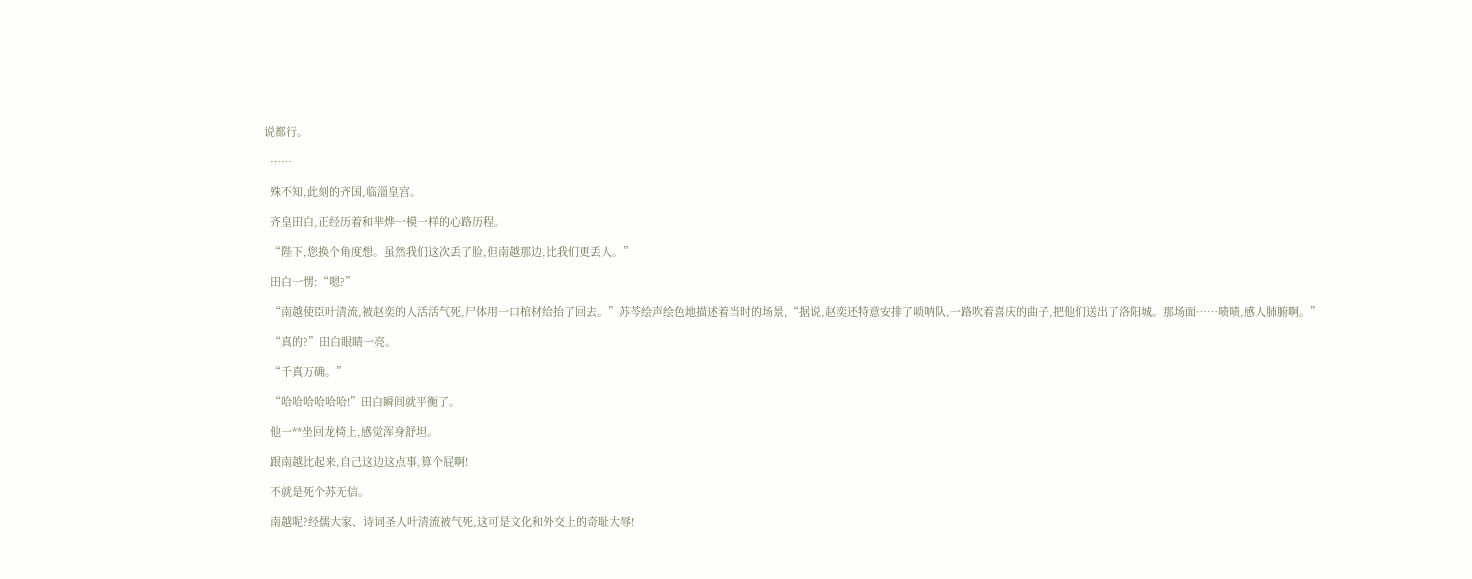说都行。

  ……

  殊不知,此刻的齐国,临淄皇宫。

  齐皇田白,正经历着和芈烨一模一样的心路历程。

  “陛下,您换个角度想。虽然我们这次丢了脸,但南越那边,比我们更丢人。”

  田白一愣:“嗯?”

  “南越使臣叶清流,被赵奕的人活活气死,尸体用一口棺材给抬了回去。”苏芩绘声绘色地描述着当时的场景,“据说,赵奕还特意安排了唢呐队,一路吹着喜庆的曲子,把他们送出了洛阳城。那场面……啧啧,感人肺腑啊。”

  “真的?”田白眼睛一亮。

  “千真万确。”

  “哈哈哈哈哈哈!”田白瞬间就平衡了。

  他一**坐回龙椅上,感觉浑身舒坦。

  跟南越比起来,自己这边这点事,算个屁啊!

  不就是死个苏无信。

  南越呢?经儒大家、诗词圣人叶清流被气死,这可是文化和外交上的奇耻大辱!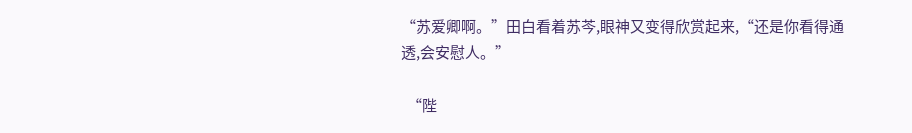“苏爱卿啊。”田白看着苏芩,眼神又变得欣赏起来,“还是你看得通透,会安慰人。”

  “陛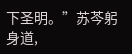下圣明。”苏芩躬身道,